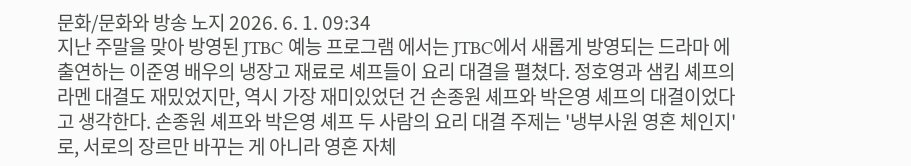문화/문화와 방송 노지 2026. 6. 1. 09:34
지난 주말을 맞아 방영된 JTBC 예능 프로그램 에서는 JTBC에서 새롭게 방영되는 드라마 에 출연하는 이준영 배우의 냉장고 재료로 셰프들이 요리 대결을 펼쳤다. 정호영과 샘킴 셰프의 라멘 대결도 재밌었지만, 역시 가장 재미있었던 건 손종원 셰프와 박은영 셰프의 대결이었다고 생각한다. 손종원 셰프와 박은영 셰프 두 사람의 요리 대결 주제는 '냉부사원 영혼 체인지'로, 서로의 장르만 바꾸는 게 아니라 영혼 자체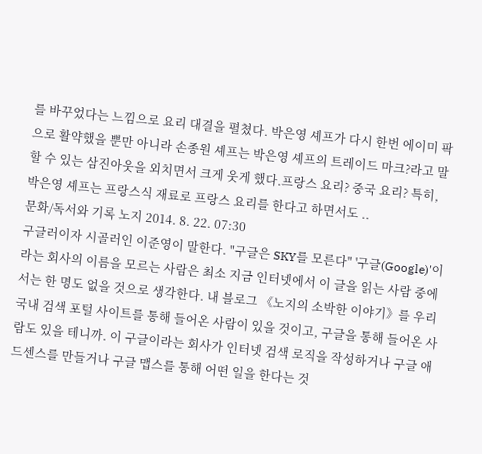를 바꾸었다는 느낌으로 요리 대결을 펼쳤다. 박은영 셰프가 다시 한번 에이미 팍으로 활약했을 뿐만 아니라 손종원 셰프는 박은영 셰프의 트레이드 마크?라고 말할 수 있는 삼진아웃을 외치면서 크게 웃게 했다.프랑스 요리? 중국 요리? 특히, 박은영 셰프는 프랑스식 재료로 프랑스 요리를 한다고 하면서도 ..
문화/독서와 기록 노지 2014. 8. 22. 07:30
구글러이자 시골러인 이준영이 말한다. "구글은 SKY를 모른다" '구글(Google)'이라는 회사의 이름을 모르는 사람은 최소 지금 인터넷에서 이 글을 읽는 사람 중에서는 한 명도 없을 것으로 생각한다. 내 블로그 《노지의 소박한 이야기》를 우리 국내 검색 포털 사이트를 통해 들어온 사람이 있을 것이고, 구글을 통해 들어온 사람도 있을 테니까. 이 구글이라는 회사가 인터넷 검색 로직을 작성하거나 구글 애드센스를 만들거나 구글 맵스를 통해 어떤 일을 한다는 것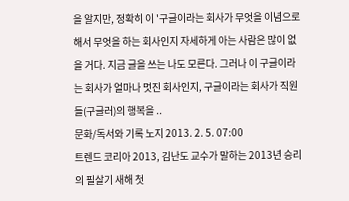을 알지만, 정확히 이 '구글이라는 회사가 무엇을 이념으로 해서 무엇을 하는 회사인지 자세하게 아는 사람은 많이 없을 거다. 지금 글을 쓰는 나도 모른다. 그러나 이 구글이라는 회사가 얼마나 멋진 회사인지, 구글이라는 회사가 직원들(구글러)의 행복을 ..
문화/독서와 기록 노지 2013. 2. 5. 07:00
트렌드 코리아 2013, 김난도 교수가 말하는 2013년 승리의 필살기 새해 첫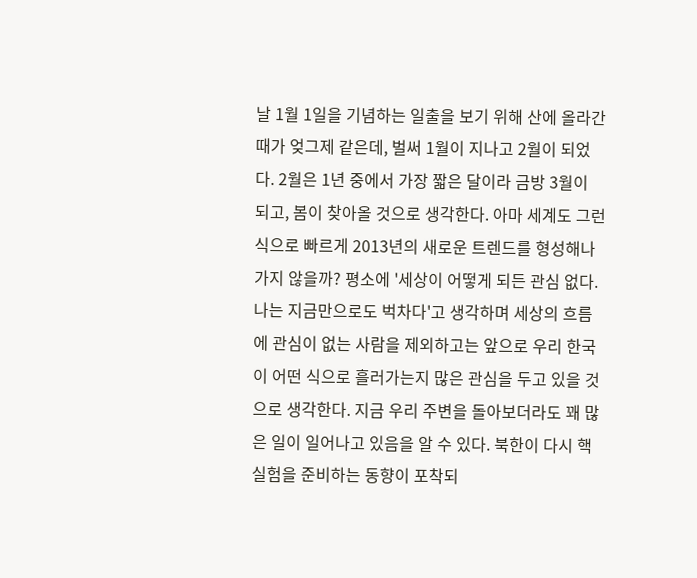날 1월 1일을 기념하는 일출을 보기 위해 산에 올라간 때가 엊그제 같은데, 벌써 1월이 지나고 2월이 되었다. 2월은 1년 중에서 가장 짧은 달이라 금방 3월이 되고, 봄이 찾아올 것으로 생각한다. 아마 세계도 그런 식으로 빠르게 2013년의 새로운 트렌드를 형성해나가지 않을까? 평소에 '세상이 어떻게 되든 관심 없다. 나는 지금만으로도 벅차다'고 생각하며 세상의 흐름에 관심이 없는 사람을 제외하고는 앞으로 우리 한국이 어떤 식으로 흘러가는지 많은 관심을 두고 있을 것으로 생각한다. 지금 우리 주변을 돌아보더라도 꽤 많은 일이 일어나고 있음을 알 수 있다. 북한이 다시 핵 실험을 준비하는 동향이 포착되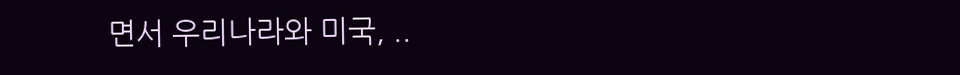면서 우리나라와 미국, ..